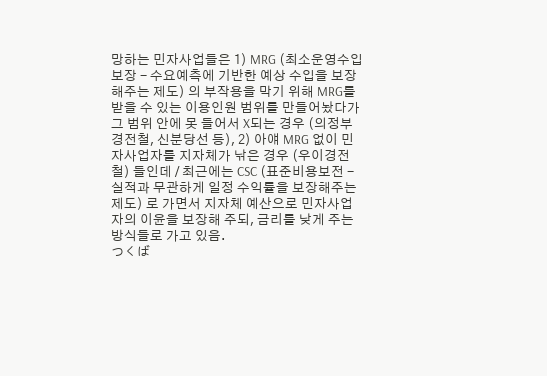망하는 민자사업들은 1) MRG (최소운영수입보장 - 수요예측에 기반한 예상 수입을 보장해주는 제도) 의 부작용을 막기 위해 MRG를 받을 수 있는 이용인원 범위를 만들어놨다가 그 범위 안에 못 들어서 X되는 경우 (의정부경전철, 신분당선 등), 2) 아얘 MRG 없이 민자사업자를 지자체가 낚은 경우 (우이경전철) 들인데 / 최근에는 CSC (표준비용보전 - 실적과 무관하게 일정 수익률을 보장해주는 제도) 로 가면서 지자체 예산으로 민자사업자의 이윤을 보장해 주되, 금리를 낮게 주는 방식들로 가고 있음.
つくば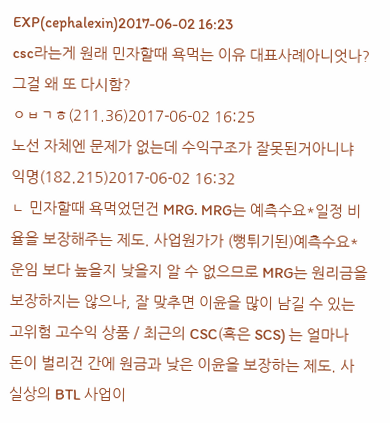EXP(cephalexin)2017-06-02 16:23
csc라는게 원래 민자할때 욕먹는 이유 대표사례아니엇나? 그걸 왜 또 다시함?
ㅇㅂㄱㅎ(211.36)2017-06-02 16:25
노선 자체엔 문제가 없는데 수익구조가 잘못된거아니냐
익명(182.215)2017-06-02 16:32
ㄴ 민자할때 욕먹었던건 MRG. MRG는 예측수요*일정 비율을 보장해주는 제도. 사업원가가 (뻥튀기된)예측수요*운임 보다 높을지 낮을지 알 수 없으므로 MRG는 원리금을 보장하지는 않으나, 잘 맞추면 이윤을 많이 남길 수 있는 고위험 고수익 상품 / 최근의 CSC(혹은 SCS) 는 얼마나 돈이 벌리건 간에 원금과 낮은 이윤을 보장하는 제도. 사실상의 BTL 사업이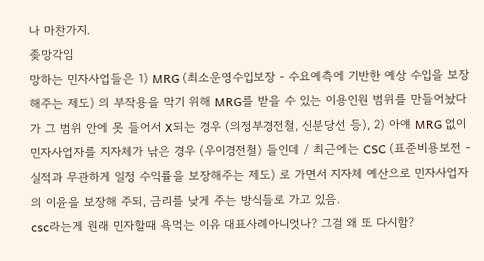나 마찬가지.
좆망각임
망하는 민자사업들은 1) MRG (최소운영수입보장 - 수요예측에 기반한 예상 수입을 보장해주는 제도) 의 부작용을 막기 위해 MRG를 받을 수 있는 이용인원 범위를 만들어놨다가 그 범위 안에 못 들어서 X되는 경우 (의정부경전철, 신분당선 등), 2) 아얘 MRG 없이 민자사업자를 지자체가 낚은 경우 (우이경전철) 들인데 / 최근에는 CSC (표준비용보전 - 실적과 무관하게 일정 수익률을 보장해주는 제도) 로 가면서 지자체 예산으로 민자사업자의 이윤을 보장해 주되, 금리를 낮게 주는 방식들로 가고 있음.
csc라는게 원래 민자할때 욕먹는 이유 대표사례아니엇나? 그걸 왜 또 다시함?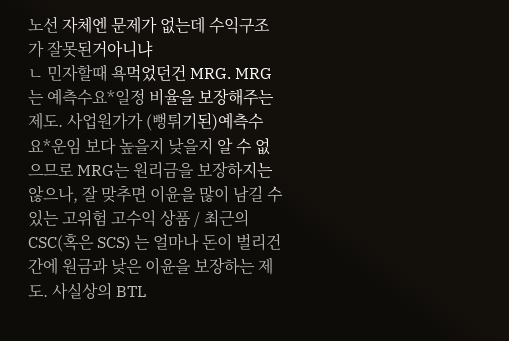노선 자체엔 문제가 없는데 수익구조가 잘못된거아니냐
ㄴ 민자할때 욕먹었던건 MRG. MRG는 예측수요*일정 비율을 보장해주는 제도. 사업원가가 (뻥튀기된)예측수요*운임 보다 높을지 낮을지 알 수 없으므로 MRG는 원리금을 보장하지는 않으나, 잘 맞추면 이윤을 많이 남길 수 있는 고위험 고수익 상품 / 최근의 CSC(혹은 SCS) 는 얼마나 돈이 벌리건 간에 원금과 낮은 이윤을 보장하는 제도. 사실상의 BTL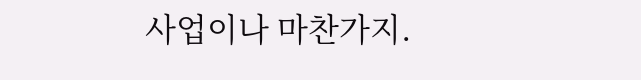사업이나 마찬가지.